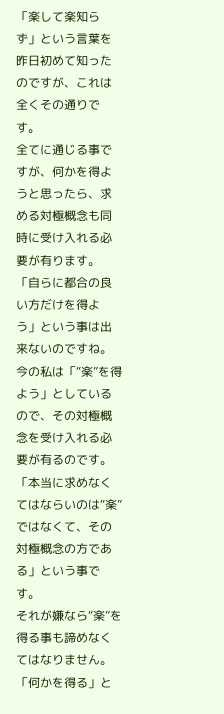「楽して楽知らず」という言葉を昨日初めて知ったのですが、これは全くその通りです。
全てに通じる事ですが、何かを得ようと思ったら、求める対極概念も同時に受け入れる必要が有ります。
「自らに都合の良い方だけを得よう」という事は出来ないのですね。
今の私は「“楽”を得よう」としているので、その対極概念を受け入れる必要が有るのです。
「本当に求めなくてはならいのは“楽”ではなくて、その対極概念の方である」という事です。
それが嫌なら“楽”を得る事も諦めなくてはなりません。
「何かを得る」と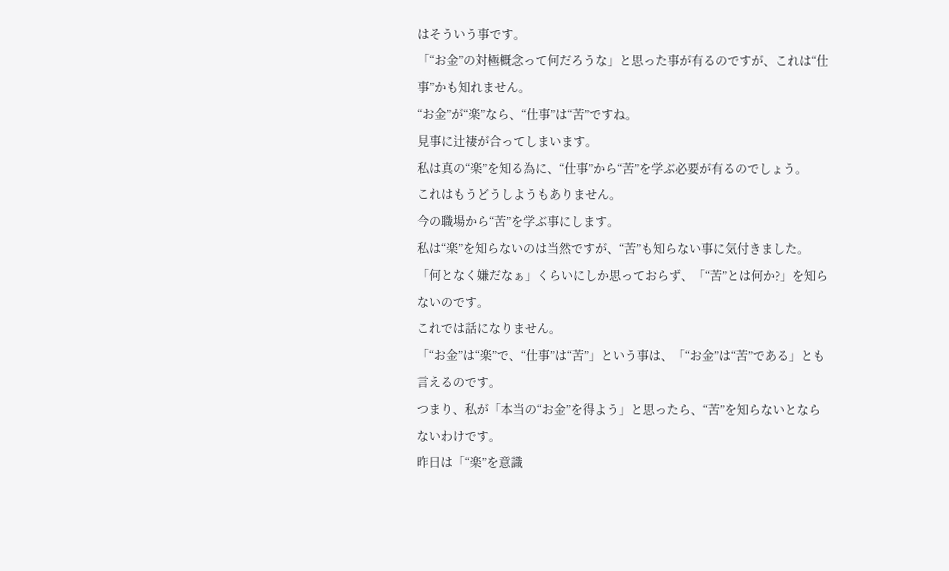はそういう事です。
「“お金”の対極概念って何だろうな」と思った事が有るのですが、これは“仕事”かも知れません。
“お金”が“楽”なら、“仕事”は“苦”ですね。
見事に辻褄が合ってしまいます。
私は真の“楽”を知る為に、“仕事”から“苦”を学ぶ必要が有るのでしょう。
これはもうどうしようもありません。
今の職場から“苦”を学ぶ事にします。
私は“楽”を知らないのは当然ですが、“苦”も知らない事に気付きました。
「何となく嫌だなぁ」くらいにしか思っておらず、「“苦”とは何か?」を知らないのです。
これでは話になりません。
「“お金”は“楽”で、“仕事”は“苦”」という事は、「“お金”は“苦”である」とも言えるのです。
つまり、私が「本当の“お金”を得よう」と思ったら、“苦”を知らないとならないわけです。
昨日は「“楽”を意識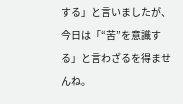する」と言いましたが、今日は「“苦”を意識する」と言わざるを得ませんね。